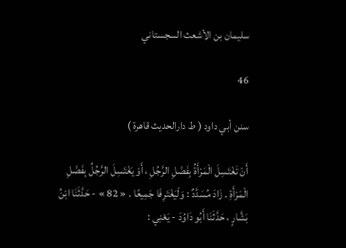سليمان بن الأشعث السجستاني

46

سنن أبي داود ( ط دارالحديث قاهرة )

أَنْ تَغْتَسِلَ الْمَرْأَةُ بِفَضْلِ الرَّجُلِ ، أَوْ يَغْتَسِلَ الرَّجُلُ بِفَضْلِ الْمَرْأَةِ . زَادَ مُسَدَّدٌ : وَلْيَغْتَرِفَا جَمِيعًا . « 82 » - حَدَّثَنَا ابْنُ بَشَّارٍ ، حَدَّثَنَا أَبُو دَاوُدَ - يَعْنِي :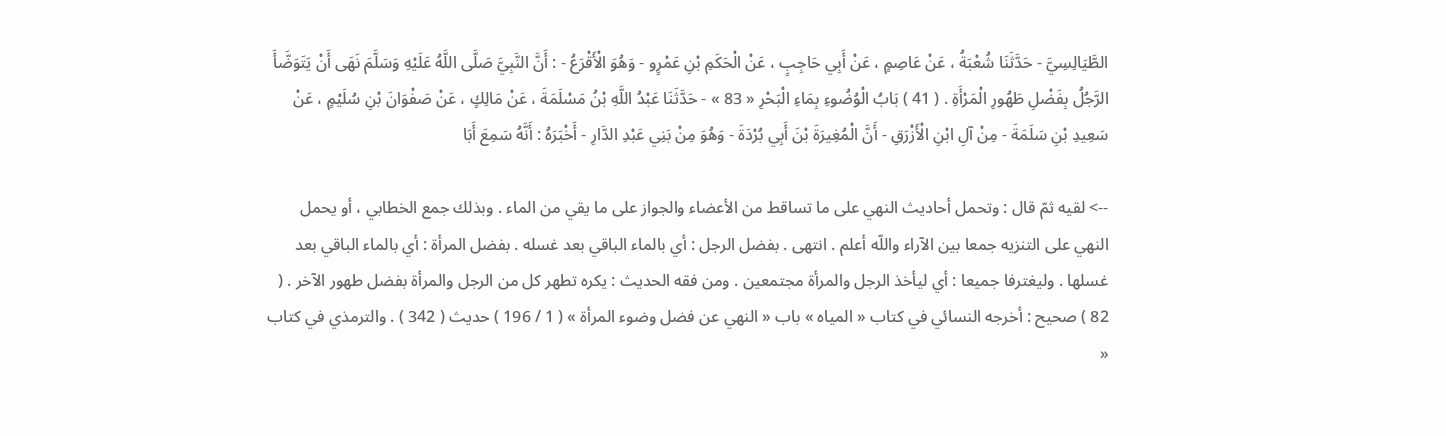الطَّيَالِسِيَّ - حَدَّثَنَا شُعْبَةُ ، عَنْ عَاصِمٍ ، عَنْ أَبِي حَاجِبٍ ، عَنْ الْحَكَمِ بْنِ عَمْرٍو - وَهُوَ الْأَقْرَعُ - : أَنَّ النَّبِيَّ صَلَّى اللَّهُ عَلَيْهِ وَسَلَّمَ نَهَى أَنْ يَتَوَضَّأَ الرَّجُلُ بِفَضْلِ طَهُورِ الْمَرْأَةِ . ( 41 ) بَابُ الْوُضُوءِ بِمَاءِ الْبَحْرِ « 83 » - حَدَّثَنَا عَبْدُ اللَّهِ بْنُ مَسْلَمَةَ ، عَنْ مَالِكٍ ، عَنْ صَفْوَانَ بْنِ سُلَيْمٍ ، عَنْ سَعِيدِ بْنِ سَلَمَةَ - مِنْ آلِ ابْنِ الْأَزْرَقِ - أَنَّ الْمُغِيرَةَ بْنَ أَبِي بُرْدَةَ - وَهُوَ مِنْ بَنِي عَبْدِ الدَّارِ - أَخْبَرَهُ : أَنَّهُ سَمِعَ أَبَا

--> لقيه ثمّ قال : وتحمل أحاديث النهي على ما تساقط من الأعضاء والجواز على ما يقي من الماء . وبذلك جمع الخطابي ، أو يحمل النهي على التنزيه جمعا بين الآراء واللّه أعلم . انتهى . بفضل الرجل : أي بالماء الباقي بعد غسله . بفضل المرأة : أي بالماء الباقي بعد غسلها . وليغترفا جميعا : أي ليأخذ الرجل والمرأة مجتمعين . ومن فقه الحديث : يكره تطهر كل من الرجل والمرأة بفضل طهور الآخر . ( 82 ) صحيح : أخرجه النسائي في كتاب « المياه » باب « النهي عن فضل وضوء المرأة » ( 1 / 196 ) حديث ( 342 ) . والترمذي في كتاب «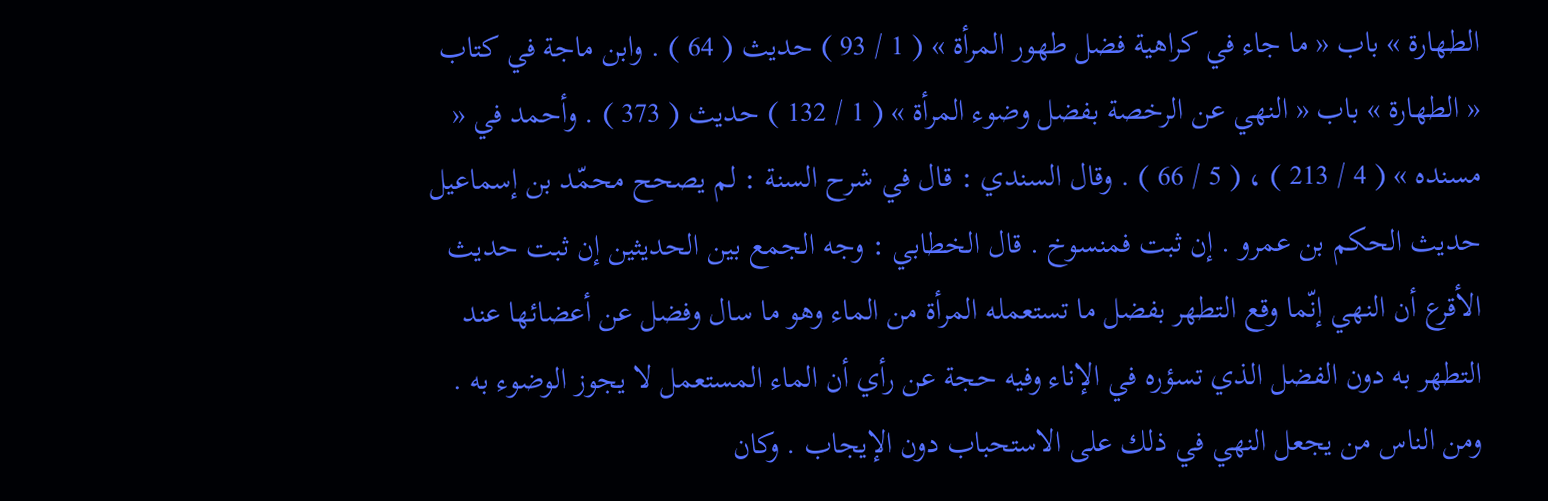الطهارة » باب « ما جاء في كراهية فضل طهور المرأة » ( 1 / 93 ) حديث ( 64 ) . وابن ماجة في كتاب « الطهارة » باب « النهي عن الرخصة بفضل وضوء المرأة » ( 1 / 132 ) حديث ( 373 ) . وأحمد في « مسنده » ( 4 / 213 ) ، ( 5 / 66 ) . وقال السندي : قال في شرح السنة : لم يصحح محمّد بن إسماعيل حديث الحكم بن عمرو . إن ثبت فمنسوخ . قال الخطابي : وجه الجمع بين الحديثين إن ثبت حديث الأقرع أن النهي إنّما وقع التطهر بفضل ما تستعمله المرأة من الماء وهو ما سال وفضل عن أعضائها عند التطهر به دون الفضل الذي تسؤره في الإناء وفيه حجة عن رأي أن الماء المستعمل لا يجوز الوضوء به . ومن الناس من يجعل النهي في ذلك على الاستحباب دون الإيجاب . وكان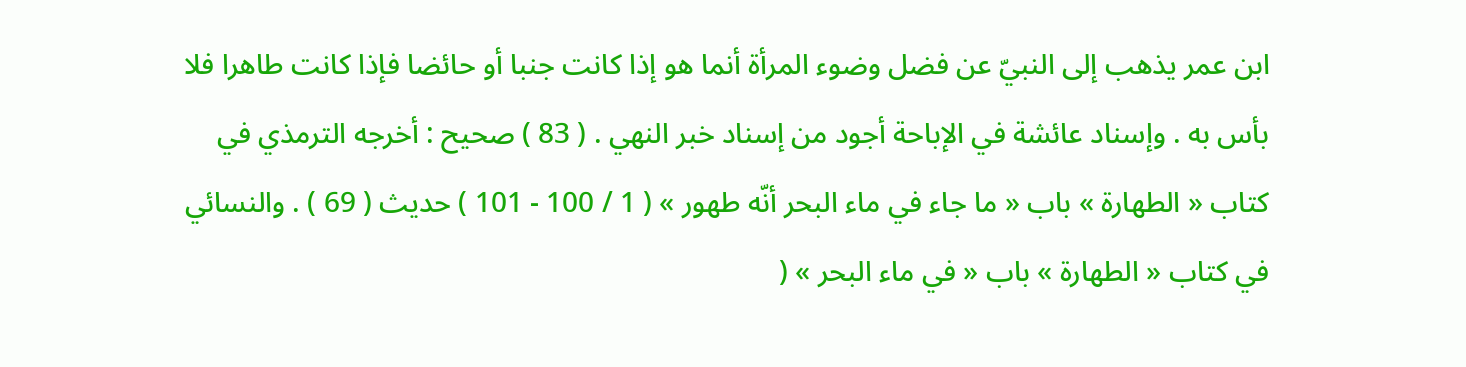ابن عمر يذهب إلى النبيّ عن فضل وضوء المرأة أنما هو إذا كانت جنبا أو حائضا فإذا كانت طاهرا فلا بأس به . وإسناد عائشة في الإباحة أجود من إسناد خبر النهي . ( 83 ) صحيح : أخرجه الترمذي في كتاب « الطهارة » باب « ما جاء في ماء البحر أنّه طهور » ( 1 / 100 - 101 ) حديث ( 69 ) . والنسائي في كتاب « الطهارة » باب « في ماء البحر » (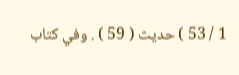1 / 53 ) حديث ( 59 ) . وفي كتاب